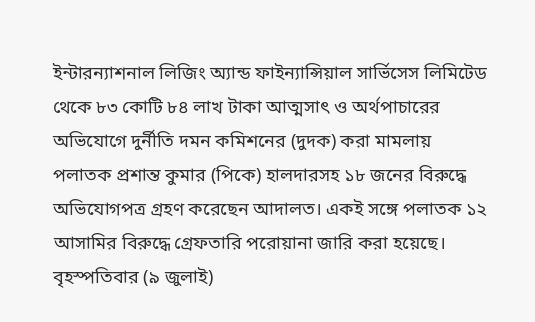ইন্টারন্যাশনাল লিজিং অ্যান্ড ফাইন্যান্সিয়াল সার্ভিসেস লিমিটেড থেকে ৮৩ কোটি ৮৪ লাখ টাকা আত্মসাৎ ও অর্থপাচারের অভিযোগে দুর্নীতি দমন কমিশনের (দুদক) করা মামলায় পলাতক প্রশান্ত কুমার (পিকে) হালদারসহ ১৮ জনের বিরুদ্ধে অভিযোগপত্র গ্রহণ করেছেন আদালত। একই সঙ্গে পলাতক ১২ আসামির বিরুদ্ধে গ্রেফতারি পরোয়ানা জারি করা হয়েছে।
বৃহস্পতিবার (৯ জুলাই)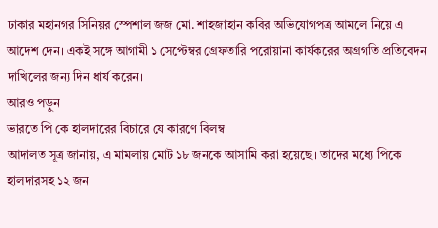ঢাকার মহানগর সিনিয়র স্পেশাল জজ মো. শাহজাহান কবির অভিযোগপত্র আমলে নিয়ে এ আদেশ দেন। একই সঙ্গে আগামী ১ সেপ্টেম্বর গ্রেফতারি পরোয়ানা কার্যকরের অগ্রগতি প্রতিবেদন দাখিলের জন্য দিন ধার্য করেন।
আরও পড়ুন
ভারতে পি কে হালদারের বিচারে যে কারণে বিলম্ব
আদালত সূত্র জানায়, এ মামলায় মোট ১৮ জনকে আসামি করা হয়েছে। তাদের মধ্যে পিকে হালদারসহ ১২ জন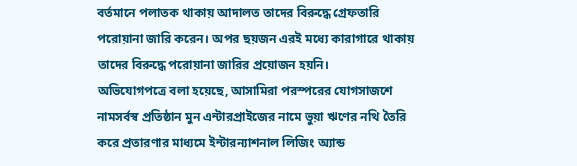বর্তমানে পলাতক থাকায় আদালত তাদের বিরুদ্ধে গ্রেফতারি পরোয়ানা জারি করেন। অপর ছয়জন এরই মধ্যে কারাগারে থাকায় তাদের বিরুদ্ধে পরোয়ানা জারির প্রয়োজন হয়নি।
অভিযোগপত্রে বলা হয়েছে, আসামিরা পরস্পরের যোগসাজশে নামসর্বস্ব প্রতিষ্ঠান মুন এন্টারপ্রাইজের নামে ভুয়া ঋণের নথি তৈরি করে প্রতারণার মাধ্যমে ইন্টারন্যাশনাল লিজিং অ্যান্ড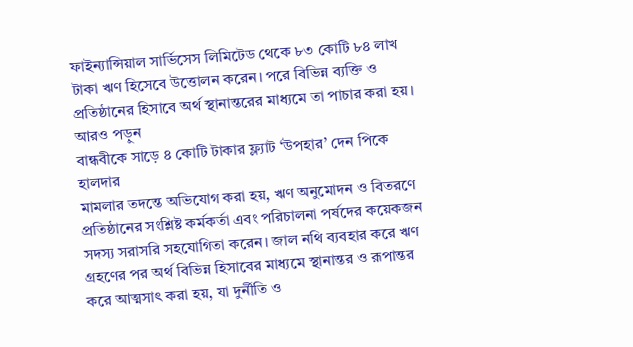ফাইন্যান্সিয়াল সার্ভিসেস লিমিটেড থেকে ৮৩ কোটি ৮৪ লাখ টাকা ঋণ হিসেবে উত্তোলন করেন। পরে বিভিন্ন ব্যক্তি ও প্রতিষ্ঠানের হিসাবে অর্থ স্থানান্তরের মাধ্যমে তা পাচার করা হয়।
আরও পড়ুন
বান্ধবীকে সাড়ে ৪ কোটি টাকার ফ্ল্যাট ‘উপহার’ দেন পিকে হালদার
মামলার তদন্তে অভিযোগ করা হয়, ঋণ অনুমোদন ও বিতরণে প্রতিষ্ঠানের সংশ্লিষ্ট কর্মকর্তা এবং পরিচালনা পর্ষদের কয়েকজন সদস্য সরাসরি সহযোগিতা করেন। জাল নথি ব্যবহার করে ঋণ গ্রহণের পর অর্থ বিভিন্ন হিসাবের মাধ্যমে স্থানান্তর ও রূপান্তর করে আত্মসাৎ করা হয়, যা দুর্নীতি ও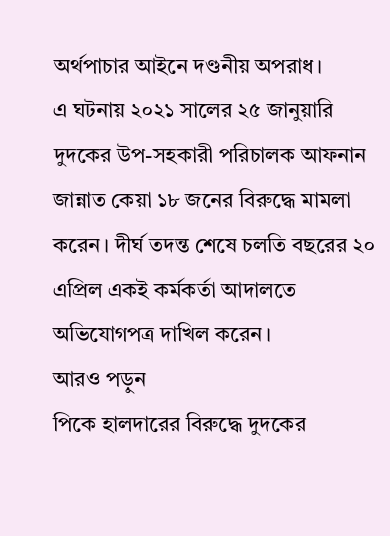অর্থপাচার আইনে দণ্ডনীয় অপরাধ।
এ ঘটনায় ২০২১ সালের ২৫ জানুয়ারি দুদকের উপ-সহকারী পরিচালক আফনান জান্নাত কেয়া ১৮ জনের বিরুদ্ধে মামলা করেন। দীর্ঘ তদন্ত শেষে চলতি বছরের ২০ এপ্রিল একই কর্মকর্তা আদালতে অভিযোগপত্র দাখিল করেন।
আরও পড়ুন
পিকে হালদারের বিরুদ্ধে দুদকের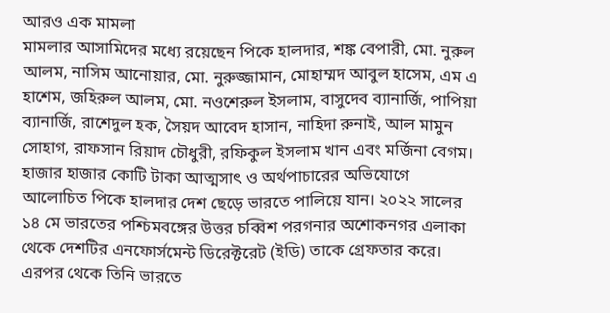আরও এক মামলা
মামলার আসামিদের মধ্যে রয়েছেন পিকে হালদার, শঙ্ক বেপারী, মো. নুরুল আলম, নাসিম আনোয়ার, মো. নুরুজ্জামান, মোহাম্মদ আবুল হাসেম, এম এ হাশেম, জহিরুল আলম, মো. নওশেরুল ইসলাম, বাসুদেব ব্যানার্জি, পাপিয়া ব্যানার্জি, রাশেদুল হক, সৈয়দ আবেদ হাসান, নাহিদা রুনাই, আল মামুন সোহাগ, রাফসান রিয়াদ চৌধুরী, রফিকুল ইসলাম খান এবং মর্জিনা বেগম।
হাজার হাজার কোটি টাকা আত্মসাৎ ও অর্থপাচারের অভিযোগে আলোচিত পিকে হালদার দেশ ছেড়ে ভারতে পালিয়ে যান। ২০২২ সালের ১৪ মে ভারতের পশ্চিমবঙ্গের উত্তর চব্বিশ পরগনার অশোকনগর এলাকা থেকে দেশটির এনফোর্সমেন্ট ডিরেক্টরেট (ইডি) তাকে গ্রেফতার করে। এরপর থেকে তিনি ভারতে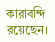কারাবন্দি রয়েছেন।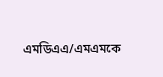এমডিএএ/এমএমকে